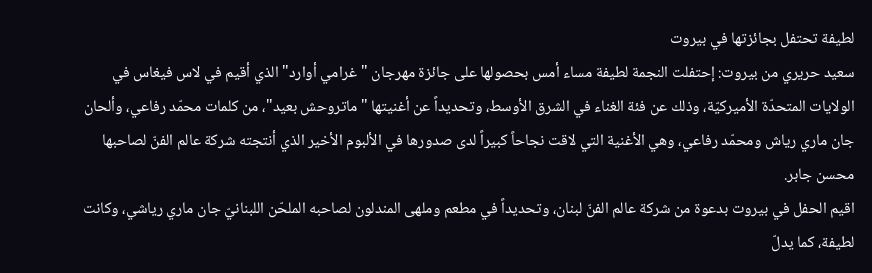لطيفة تحتفل بجائزتها في بيروت
سعيد حريري من بيروت: إحتفلت النجمة لطيفة مساء أمس بحصولها على جائزة مهرجان "غرامي أوارد" الذي أقيم في لاس فيغاس في الولايات المتحدّة الأميركيّة، وذلك عن فئة الغناء في الشرق الأوسط، وتحديداً عن أغنيتها "ماتروحش بعيد"، من كلمات محمّد رفاعي، وألحان جان ماري رياش ومحمّد رفاعي، وهي الأغنية التي لاقت نجاحاً كبيراً لدى صدورها في الألبوم الأخير الذي أنتجته شركة عالم الفنّ لصاحبها محسن جابر.
اقيم الحفل في بيروت بدعوة من شركة عالم الفنّ لبنان، وتحديداً في مطعم وملهى المندلون لصاحبه الملحّن اللبنانيّ جان ماري رياشي، وكانت لطيفة، كما يدلّ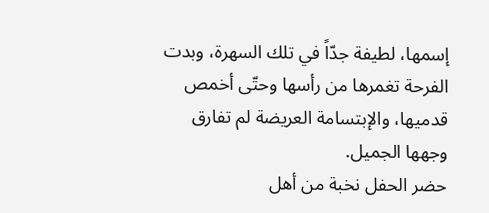إسمها، لطيفة جدّاً في تلك السهرة، وبدت الفرحة تغمرها من رأسها وحتّى أخمص قدميها، والإبتسامة العريضة لم تفارق وجهها الجميل.
حضر الحفل نخبة من أهل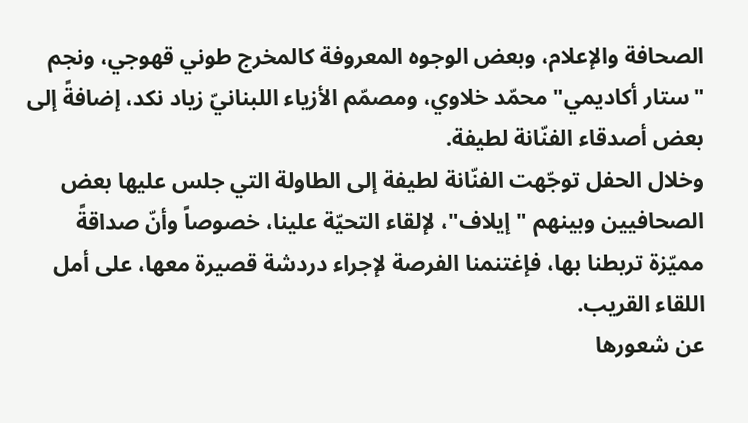الصحافة والإعلام، وبعض الوجوه المعروفة كالمخرج طوني قهوجي، ونجم "ستار أكاديمي" محمّد خلاوي، ومصمّم الأزياء اللبنانيّ زياد نكد، إضافةً إلى بعض أصدقاء الفنّانة لطيفة.
وخلال الحفل توجّهت الفنّانة لطيفة إلى الطاولة التي جلس عليها بعض الصحافيين وبينهم "إيلاف"، لإلقاء التحيّة علينا، خصوصاً وأنّ صداقةً مميّزة تربطنا بها، فإغتنمنا الفرصة لإجراء دردشة قصيرة معها، على أمل اللقاء القريب.
عن شعورها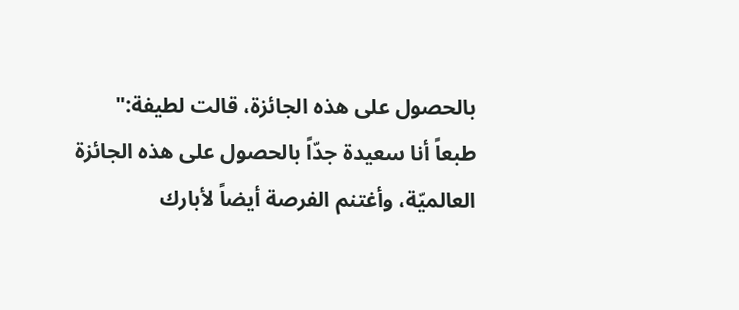بالحصول على هذه الجائزة، قالت لطيفة:" طبعاً أنا سعيدة جدّاً بالحصول على هذه الجائزة العالميّة، وأغتنم الفرصة أيضاً لأبارك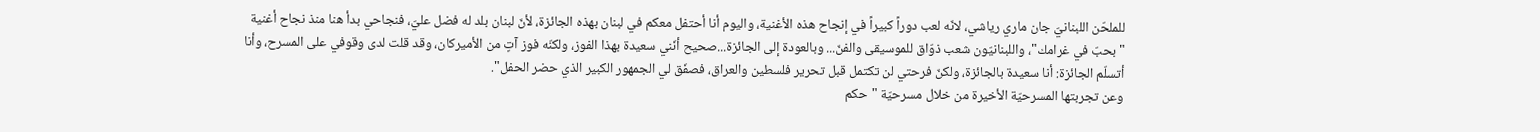للملحّن اللبنانيّ جان ماري رياشي، لانّه لعب دوراً كبيراً في إنجاح هذه الأغنية، واليوم أنا أحتفل معكم في لبنان بهذه الجائزة، لأنّ لبنان بلد له فضل عليّ، فنجاحي بدأ هنا منذ نجاح أغنية "بحبّ في غرامك"، واللبنانيّون شعب ذوّاق للموسيقى والفنّ... وبالعودة إلى الجائزة...صحيح أنّني سعيدة بهذا الفوز، ولكنّه فوز آتٍ من الأميركان، وقد قلت لدى وقوفي على المسرح، وأنا أتسلّم الجائزة: أنا سعيدة بالجائزة، ولكنّ فرحتي لن تكتمل قبل تحرير فلسطين والعراق، فصفّق لي الجمهور الكبير الذي حضر الحفل".
وعن تجربتها المسرحيّة الأخيرة من خلال مسرحيّة "حكم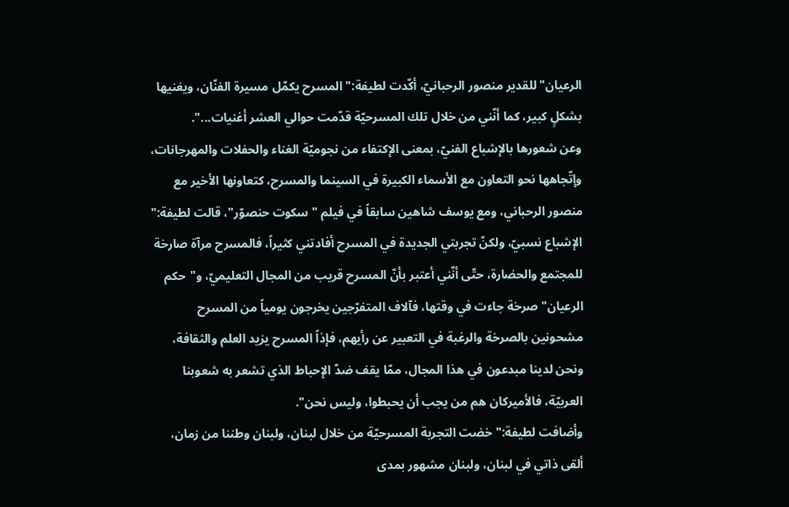الرعيان" للقدير منصور الرحبانيّ، أكّدت لطيفة:" المسرح يكمّل مسيرة الفنّان، ويغنيها بشكلٍ كبير، كما أنّني من خلال تلك المسرحيّة قدّمت حوالي العشر أغنيات...".
وعن شعورها بالإشباع الفنيّ، بمعنى الإكتفاء من نجوميّة الغناء والحفلات والمهرجانات، وإتّجاهها نحو التعاون مع الأسماء الكبيرة في السينما والمسرح، كتعاونها الأخير مع منصور الرحباني، ومع يوسف شاهين سابقاً في فيلم "سكوت حنصوّر"، قالت لطيفة:" الإشباع نسبيّ، ولكنّ تجربتي الجديدة في المسرح أفادتني كثيراً، فالمسرح مرآة صارخة للمجتمع والحضارة، حتّى أنّني أعتبر بأنّ المسرح قريب من المجال التعليميّ، و"حكم الرعيان" صرخة جاءت في وقتها، فآلاف المتفرّجين يخرجون يومياً من المسرح مشحونين بالصرخة والرغبة في التعبير عن رأيهم، فإذاً المسرح يزيد العلم والثقافة، ونحن لدينا مبدعون في هذا المجال، ممّا يقف ضدّ الإحباط الذي تشعر به شعوبنا العربيّة، فالأميركان هم من يجب أن يحبطوا، وليس نحن".
وأضافت لطيفة:" خضت التجربة المسرحيّة من خلال لبنان، ولبنان وطننا من زمان، ألقى ذاتي في لبنان، ولبنان مشهور بمدى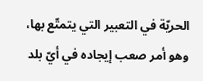الحريّة في التعبير التي يتمتّع بها، وهو أمر صعب إيجاده في أيّ بلد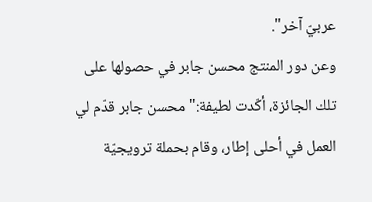عربيّ آخر".
وعن دور المنتج محسن جابر في حصولها على تلك الجائزة، أكّدت لطيفة:" محسن جابر قدّم لي العمل في أحلى إطار، وقام بحملة ترويجيّة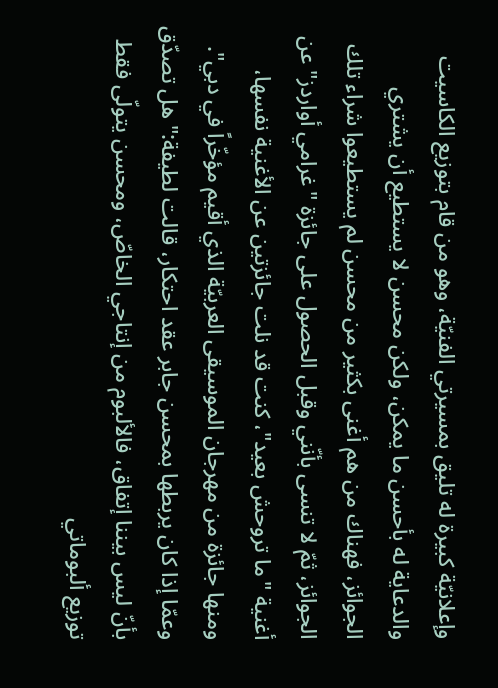وإعلانيّة كبيرة له تليق بمسيرتي الفنيّة، وهو من قام بتوزيع الكاسيت والدعاية له بأحسن ما يمكن، ولكن محسن لا يستطيع أن يشتري الجوائز، فهناك من هم أغنى بكثير من محسن لم يستطيعوا شراء تلك الجوائز، ثمّ لا تنسى بأنّني وقبل الحصول على جائزة "غرامي أواردز" عن أغنية "ما تروحش بعيد"، كنت قد نلت جائزتين عن الأغنية نفسها، ومنها جائزة من مهرجان الموسيقى العربيّة الذي أقيم مؤخّراً في دبي".
وعمّا إذا كان يربطها بمحسن جابر عقد احتكار، قالت لطيفة:" هل تصدّق بأنّ ليس بيننا إتفاق، فالألبوم من إنتاجي الخاصّ، ومحسن يتولّى فقط توزيع ألبوماتي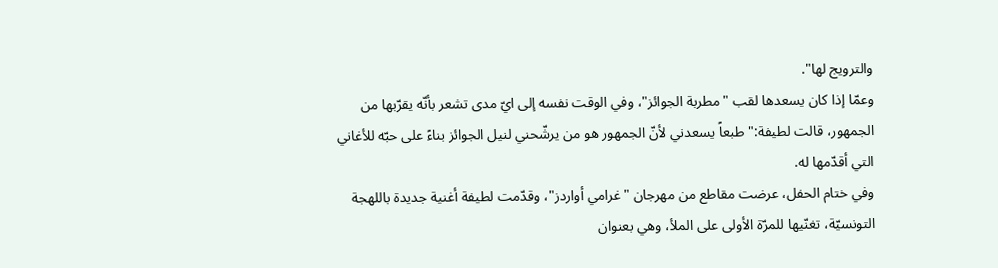والترويج لها".
وعمّا إذا كان يسعدها لقب "مطربة الجوائز"، وفي الوقت نفسه إلى ايّ مدى تشعر بأنّه يقرّبها من الجمهور، قالت لطيفة:" طبعاً يسعدني لأنّ الجمهور هو من يرشّحني لنيل الجوائز بناءً على حبّه للأغاني التي أقدّمها له.
وفي ختام الحفل، عرضت مقاطع من مهرجان "غرامي أواردز"، وقدّمت لطيفة أغنية جديدة باللهجة التونسيّة، تغنّيها للمرّة الأولى على الملأ، وهي بعنوان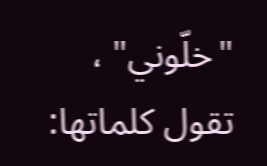"خلّوني" ، تقول كلماتها: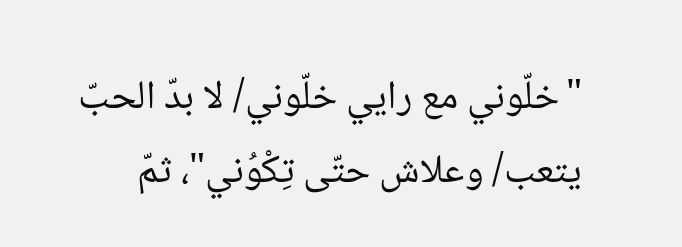"خلّوني مع رايي خلّوني/ لا بدّ الحبّ يتعب/ وعلاش حتّى تِكْوُني"، ثمّ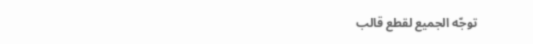توجّه الجميع لقطع قالب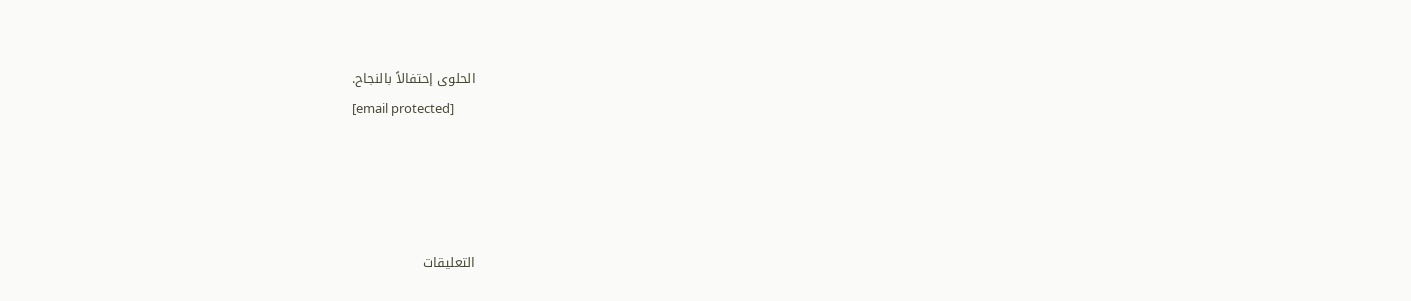الحلوى إحتفالاً بالنجاح.
[email protected]




التعليقات